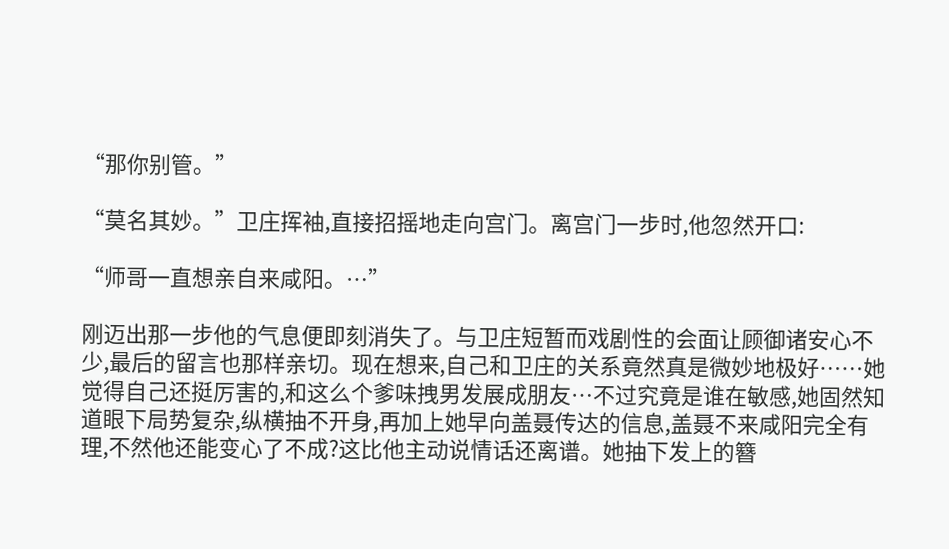“那你别管。”

“莫名其妙。”卫庄挥袖,直接招摇地走向宫门。离宫门一步时,他忽然开口:

“师哥一直想亲自来咸阳。…”

刚迈出那一步他的气息便即刻消失了。与卫庄短暂而戏剧性的会面让顾御诸安心不少,最后的留言也那样亲切。现在想来,自己和卫庄的关系竟然真是微妙地极好……她觉得自己还挺厉害的,和这么个爹味拽男发展成朋友…不过究竟是谁在敏感,她固然知道眼下局势复杂,纵横抽不开身,再加上她早向盖聂传达的信息,盖聂不来咸阳完全有理,不然他还能变心了不成?这比他主动说情话还离谱。她抽下发上的簪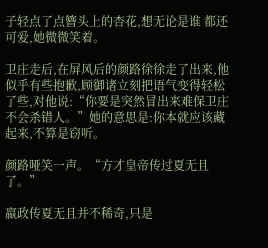子轻点了点簪头上的杏花,想无论是谁 都还可爱,她微微笑着。

卫庄走后,在屏风后的颜路徐徐走了出来,他似乎有些抱歉,顾御诸立刻把语气变得轻松了些,对他说:“你要是突然冒出来难保卫庄不会杀错人。”她的意思是:你本就应该藏起来,不算是窃听。

颜路哑笑一声。“方才皇帝传过夏无且了。”

嬴政传夏无且并不稀奇,只是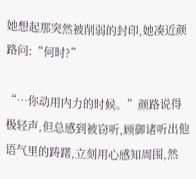她想起那突然被削弱的封印,她凑近颜路问:“何时?”

“…你动用内力的时候。”颜路说得极轻声,但总感到被窃听,顾御诸听出他语气里的踌躇,立刻用心感知周围,然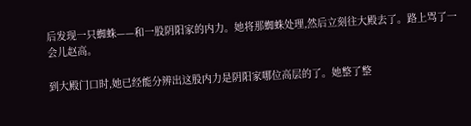后发现一只蜘蛛——和一股阴阳家的内力。她将那蜘蛛处理,然后立刻往大殿去了。路上骂了一会儿赵高。

到大殿门口时,她已经能分辨出这股内力是阴阳家哪位高层的了。她整了整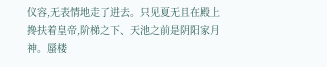仪容,无表情地走了进去。只见夏无且在殿上搀扶着皇帝,阶梯之下、天池之前是阴阳家月神。蜃楼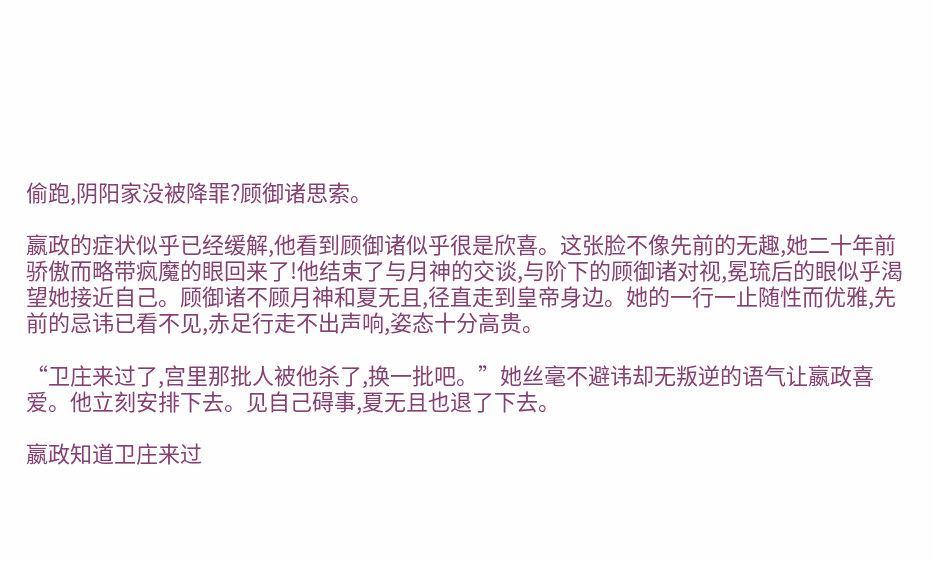偷跑,阴阳家没被降罪?顾御诸思索。

嬴政的症状似乎已经缓解,他看到顾御诸似乎很是欣喜。这张脸不像先前的无趣,她二十年前骄傲而略带疯魔的眼回来了!他结束了与月神的交谈,与阶下的顾御诸对视,冕琉后的眼似乎渴望她接近自己。顾御诸不顾月神和夏无且,径直走到皇帝身边。她的一行一止随性而优雅,先前的忌讳已看不见,赤足行走不出声响,姿态十分高贵。

“卫庄来过了,宫里那批人被他杀了,换一批吧。”她丝毫不避讳却无叛逆的语气让嬴政喜爱。他立刻安排下去。见自己碍事,夏无且也退了下去。

嬴政知道卫庄来过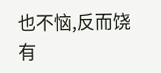也不恼,反而饶有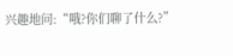兴趣地问:“哦?你们聊了什么?”